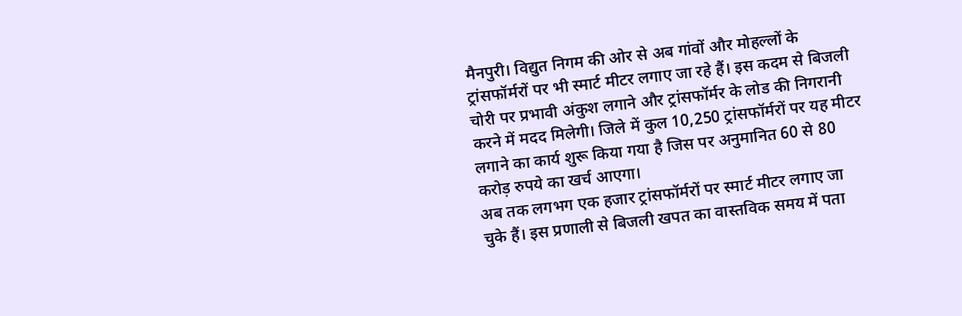मैनपुरी। विद्युत निगम की ओर से अब गांवों और मोहल्लों के ट्रांसफॉर्मरों पर भी स्मार्ट मीटर लगाए जा रहे हैं। इस कदम से बिजली चोरी पर प्रभावी अंकुश लगाने और ट्रांसफॉर्मर के लोड की निगरानी करने में मदद मिलेगी। जिले में कुल 10,250 ट्रांसफॉर्मरों पर यह मीटर लगाने का कार्य शुरू किया गया है जिस पर अनुमानित 60 से 80 करोड़ रुपये का खर्च आएगा।
अब तक लगभग एक हजार ट्रांसफॉर्मरों पर स्मार्ट मीटर लगाए जा चुके हैं। इस प्रणाली से बिजली खपत का वास्तविक समय में पता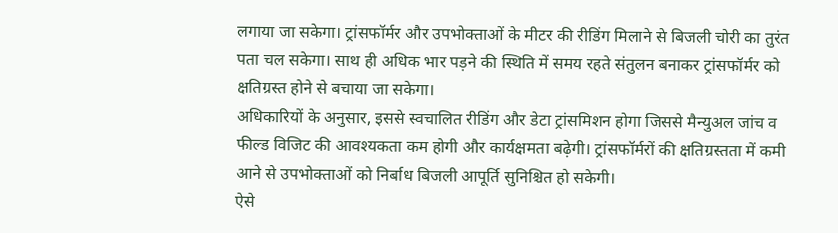लगाया जा सकेगा। ट्रांसफॉर्मर और उपभोक्ताओं के मीटर की रीडिंग मिलाने से बिजली चोरी का तुरंत पता चल सकेगा। साथ ही अधिक भार पड़ने की स्थिति में समय रहते संतुलन बनाकर ट्रांसफॉर्मर को क्षतिग्रस्त होने से बचाया जा सकेगा।
अधिकारियों के अनुसार, इससे स्वचालित रीडिंग और डेटा ट्रांसमिशन होगा जिससे मैन्युअल जांच व फील्ड विजिट की आवश्यकता कम होगी और कार्यक्षमता बढ़ेगी। ट्रांसफॉर्मरों की क्षतिग्रस्तता में कमी आने से उपभोक्ताओं को निर्बाध बिजली आपूर्ति सुनिश्चित हो सकेगी।
ऐसे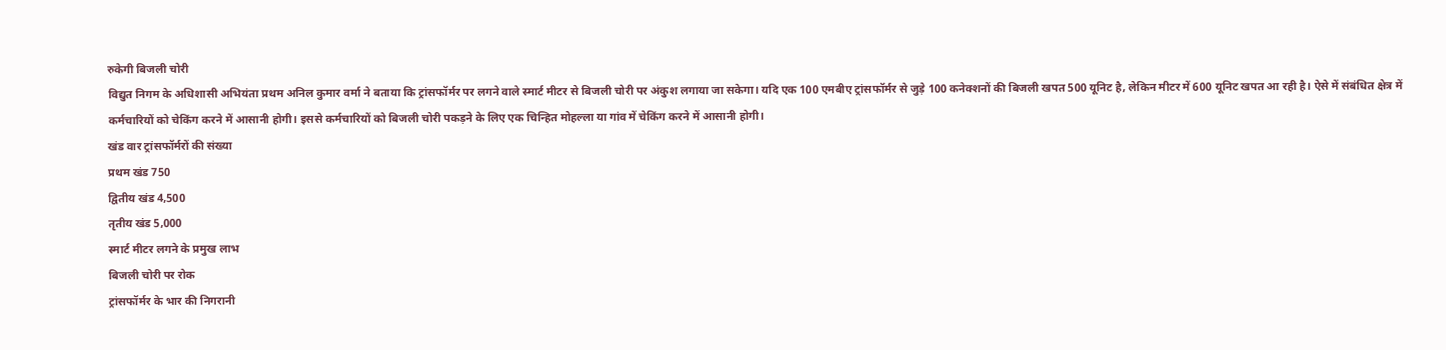रुकेगी बिजली चोरी
विद्युत निगम के अधिशासी अभियंता प्रथम अनिल कुमार वर्मा ने बताया कि ट्रांसफॉर्मर पर लगने वाले स्मार्ट मीटर से बिजली चोरी पर अंकुश लगाया जा सकेगा। यदि एक 100 एमबीए ट्रांसफॉर्मर से जुड़े 100 कनेक्शनों की बिजली खपत 500 यूनिट है, लेकिन मीटर में 600 यूनिट खपत आ रही है। ऐसे में संबंधित क्षेत्र में कर्मचारियों को चेकिंग करने में आसानी होगी। इससे कर्मचारियों को बिजली चोरी पकड़ने के लिए एक चिन्हित मोहल्ला या गांव में चेकिंग करने में आसानी होगी।
खंड वार ट्रांसफॉर्मरों की संख्या
प्रथम खंड 750
द्वितीय खंड 4,500
तृतीय खंड 5,000
स्मार्ट मीटर लगने के प्रमुख लाभ
बिजली चोरी पर रोक
ट्रांसफॉर्मर के भार की निगरानी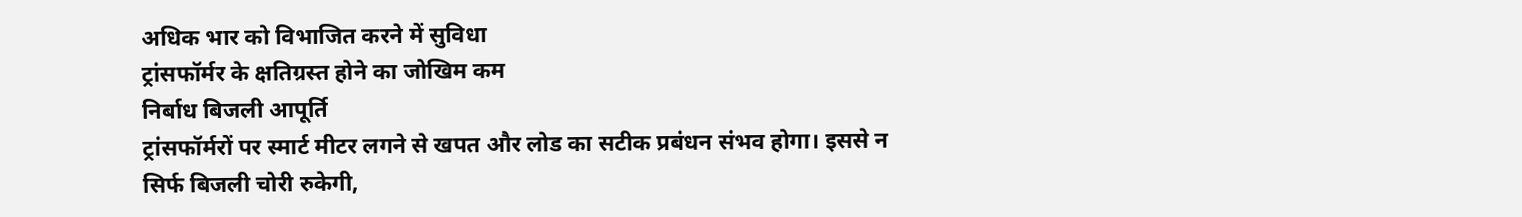अधिक भार को विभाजित करने में सुविधा
ट्रांसफॉर्मर के क्षतिग्रस्त होने का जोखिम कम
निर्बाध बिजली आपूर्ति
ट्रांसफॉर्मरों पर स्मार्ट मीटर लगने से खपत और लोड का सटीक प्रबंधन संभव होगा। इससे न सिर्फ बिजली चोरी रुकेगी,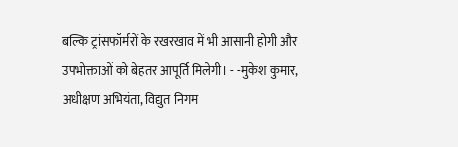बल्कि ट्रांसफॉर्मरों के रखरखाव में भी आसानी होगी और उपभोक्ताओं को बेहतर आपूर्ति मिलेगी। - -मुकेश कुमार, अधीक्षण अभियंता, विद्युत निगम